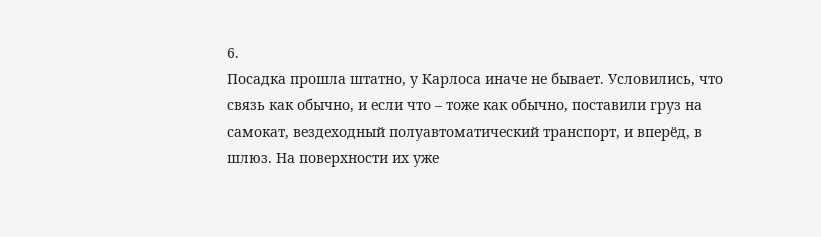6.
Посадка прошла штатно, у Карлоса иначе не бывает. Условились, что связь как обычно, и если что – тоже как обычно, поставили груз на самокат, вездеходный полуавтоматический транспорт, и вперёд, в шлюз. На поверхности их уже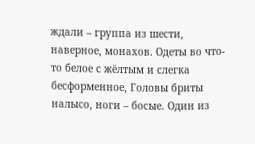ждали – группа из шести, наверное, монахов. Одеты во что-то белое с жёлтым и слегка бесформенное, Головы бриты налысо, ноги – босые. Один из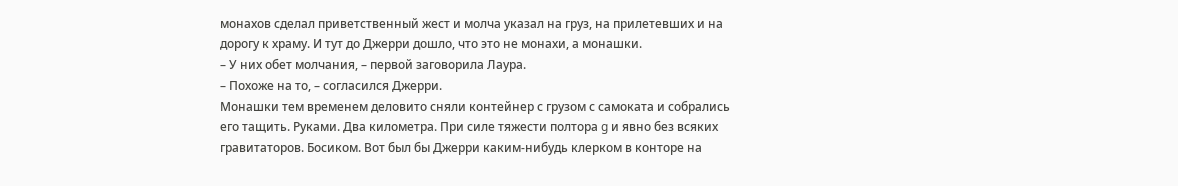монахов сделал приветственный жест и молча указал на груз, на прилетевших и на дорогу к храму. И тут до Джерри дошло, что это не монахи, а монашки.
– У них обет молчания, – первой заговорила Лаура.
– Похоже на то, – согласился Джерри.
Монашки тем временем деловито сняли контейнер с грузом с самоката и собрались его тащить. Руками. Два километра. При силе тяжести полтора g и явно без всяких гравитаторов. Босиком. Вот был бы Джерри каким-нибудь клерком в конторе на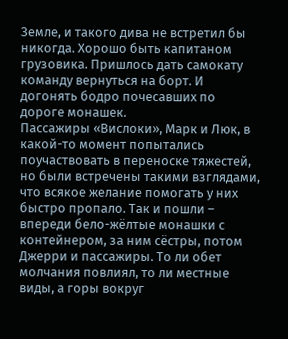Земле, и такого дива не встретил бы никогда. Хорошо быть капитаном грузовика. Пришлось дать самокату команду вернуться на борт. И догонять бодро почесавших по дороге монашек.
Пассажиры «Вислоки», Марк и Люк, в какой-то момент попытались поучаствовать в переноске тяжестей, но были встречены такими взглядами, что всякое желание помогать у них быстро пропало. Так и пошли – впереди бело-жёлтые монашки с контейнером, за ним сёстры, потом Джерри и пассажиры. То ли обет молчания повлиял, то ли местные виды, а горы вокруг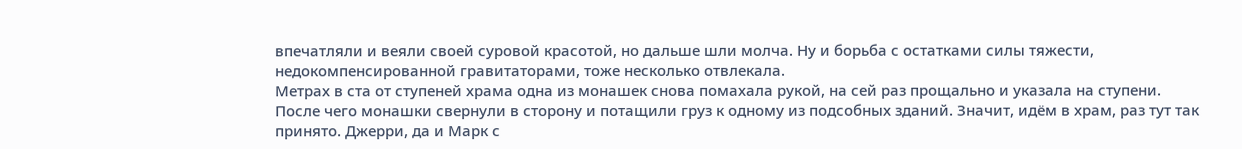впечатляли и веяли своей суровой красотой, но дальше шли молча. Ну и борьба с остатками силы тяжести, недокомпенсированной гравитаторами, тоже несколько отвлекала.
Метрах в ста от ступеней храма одна из монашек снова помахала рукой, на сей раз прощально и указала на ступени. После чего монашки свернули в сторону и потащили груз к одному из подсобных зданий. Значит, идём в храм, раз тут так принято. Джерри, да и Марк с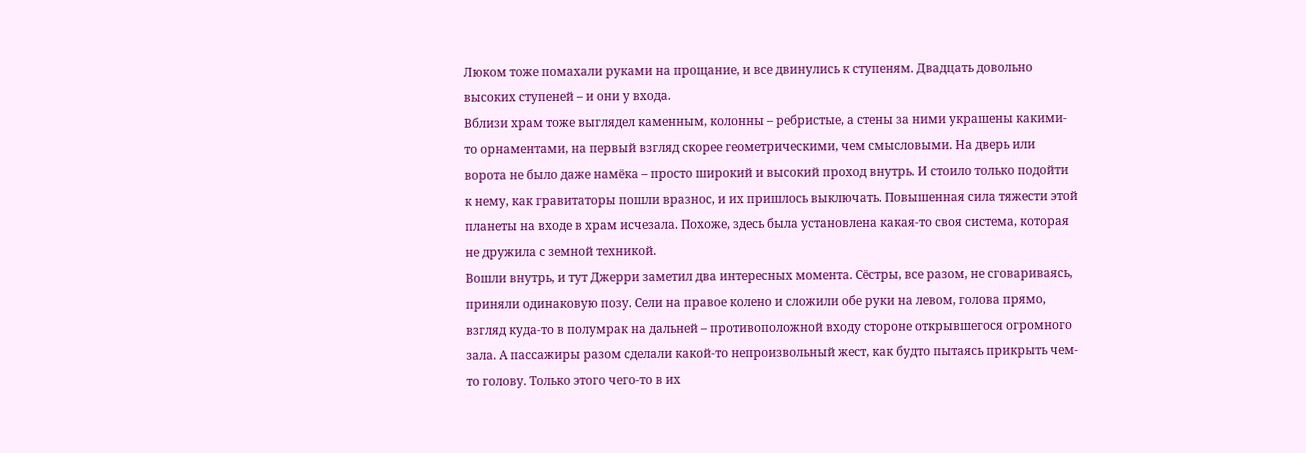Люком тоже помахали руками на прощание, и все двинулись к ступеням. Двадцать довольно высоких ступеней – и они у входа.
Вблизи храм тоже выглядел каменным, колонны – ребристые, а стены за ними украшены какими-то орнаментами, на первый взгляд скорее геометрическими, чем смысловыми. На дверь или ворота не было даже намёка – просто широкий и высокий проход внутрь. И стоило только подойти к нему, как гравитаторы пошли вразнос, и их пришлось выключать. Повышенная сила тяжести этой планеты на входе в храм исчезала. Похоже, здесь была установлена какая-то своя система, которая не дружила с земной техникой.
Вошли внутрь, и тут Джерри заметил два интересных момента. Сёстры, все разом, не сговариваясь, приняли одинаковую позу. Сели на правое колено и сложили обе руки на левом, голова прямо, взгляд куда-то в полумрак на дальней – противоположной входу стороне открывшегося огромного зала. А пассажиры разом сделали какой-то непроизвольный жест, как будто пытаясь прикрыть чем-то голову. Только этого чего-то в их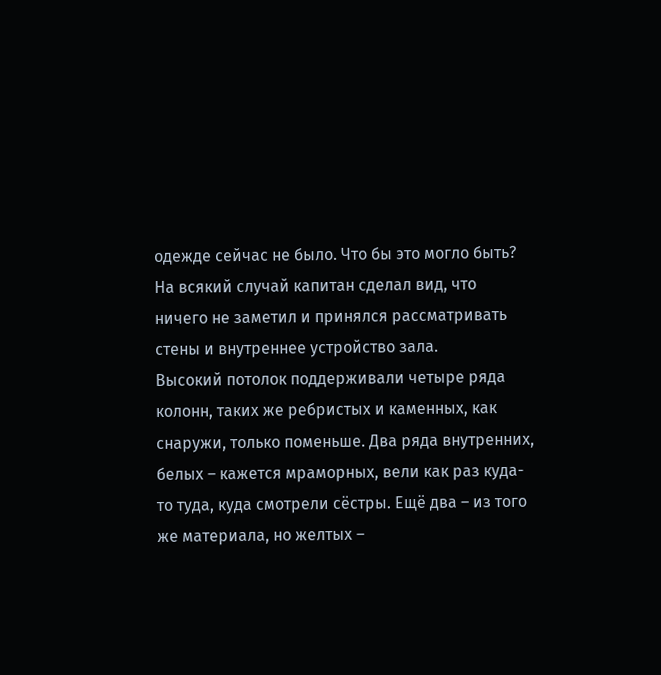одежде сейчас не было. Что бы это могло быть? На всякий случай капитан сделал вид, что ничего не заметил и принялся рассматривать стены и внутреннее устройство зала.
Высокий потолок поддерживали четыре ряда колонн, таких же ребристых и каменных, как снаружи, только поменьше. Два ряда внутренних, белых – кажется мраморных, вели как раз куда-то туда, куда смотрели сёстры. Ещё два – из того же материала, но желтых –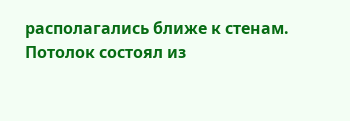располагались ближе к стенам. Потолок состоял из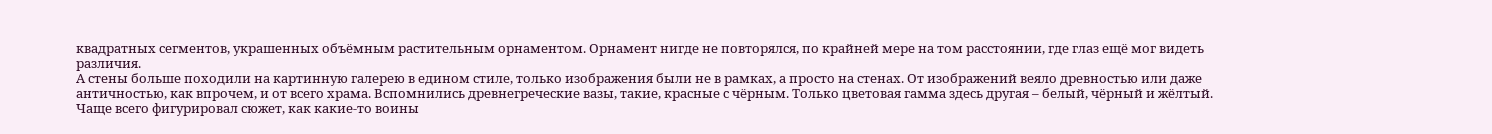квадратных сегментов, украшенных объёмным растительным орнаментом. Орнамент нигде не повторялся, по крайней мере на том расстоянии, где глаз ещё мог видеть различия.
А стены больше походили на картинную галерею в едином стиле, только изображения были не в рамках, а просто на стенах. От изображений веяло древностью или даже античностью, как впрочем, и от всего храма. Вспомнились древнегреческие вазы, такие, красные с чёрным. Только цветовая гамма здесь другая – белый, чёрный и жёлтый. Чаще всего фигурировал сюжет, как какие-то воины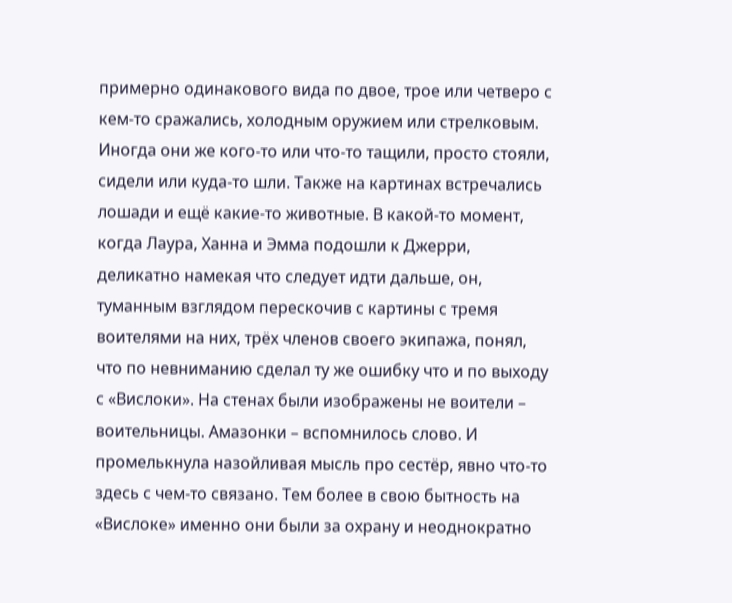примерно одинакового вида по двое, трое или четверо с кем-то сражались, холодным оружием или стрелковым. Иногда они же кого-то или что-то тащили, просто стояли, сидели или куда-то шли. Также на картинах встречались лошади и ещё какие-то животные. В какой-то момент, когда Лаура, Ханна и Эмма подошли к Джерри, деликатно намекая что следует идти дальше, он, туманным взглядом перескочив с картины с тремя воителями на них, трёх членов своего экипажа, понял, что по невниманию сделал ту же ошибку что и по выходу с «Вислоки». На стенах были изображены не воители – воительницы. Амазонки – вспомнилось слово. И промелькнула назойливая мысль про сестёр, явно что-то здесь с чем-то связано. Тем более в свою бытность на «Вислоке» именно они были за охрану и неоднократно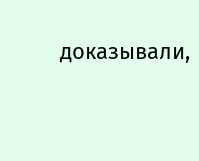доказывали,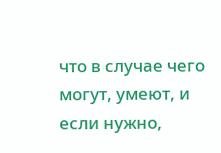что в случае чего могут, умеют, и если нужно,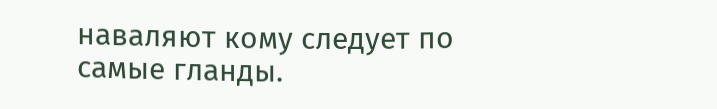наваляют кому следует по самые гланды.